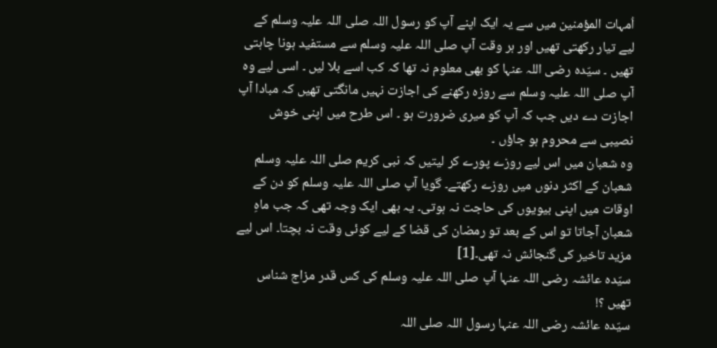اُمہات المؤمنین میں سے یہ ایک اپنے آپ کو رسول اللہ صلی اللہ علیہ وسلم کے لیے تیار رکھتی تھیں اور ہر وقت آپ صلی اللہ علیہ وسلم سے مستفید ہونا چاہتی تھیں ۔ سیّدہ رضی اللہ عنہا کو بھی معلوم نہ تھا کہ کب اسے بلا لیں ۔ اسی لیے وہ آپ صلی اللہ علیہ وسلم سے روزہ رکھنے کی اجازت نہیں مانگتی تھیں کہ مبادا آپ اجازت دے دیں جب کہ آپ کو میری ضرورت ہو ۔ اس طرح میں اپنی خوش نصیبی سے محروم ہو جاؤں ۔
وہ شعبان میں اس لیے روزے پورے کر لیتیں کہ نبی کریم صلی اللہ علیہ وسلم شعبان کے اکثر دنوں میں روزے رکھتے۔ گویا آپ صلی اللہ علیہ وسلم کو دن کے اوقات میں اپنی بیویوں کی حاجت نہ ہوتی۔ یہ بھی ایک وجہ تھی کہ جب ماہِ شعبان آجاتا تو اس کے بعد تو رمضان کی قضا کے لیے کوئی وقت نہ بچتا۔ اس لیے مزید تاخیر کی گنجائش نہ تھی۔[1]
سیّدہ عائشہ رضی اللہ عنہا آپ صلی اللہ علیہ وسلم کی کس قدر مزاج شناس تھیں ؟!
سیّدہ عائشہ رضی اللہ عنہا رسول اللہ صلی اللہ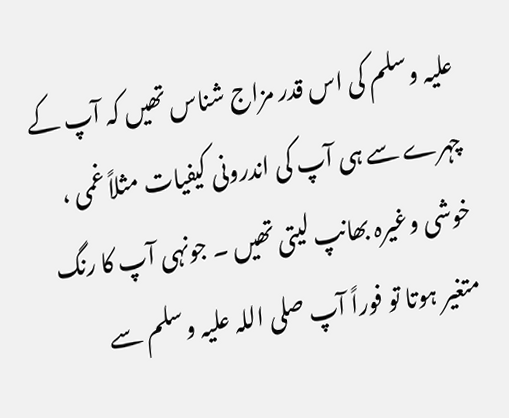علیہ وسلم کی اس قدر مزاج شناس تھیں کہ آپ کے چہرے سے ہی آپ کی اندرونی کیفیات مثلاً غمی ، خوشی وغیرہ بھانپ لیتی تھیں ۔ جونہی آپ کا رنگ متغیر ہوتا تو فوراً آپ صلی اللہ علیہ وسلم سے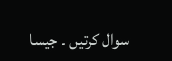سوال کرتیں ۔ جیسا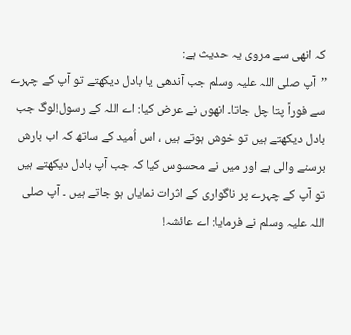کہ انھی سے مروی یہ حدیث ہے:
’’آپ صلی اللہ علیہ وسلم جب آندھی یا بادل دیکھتے تو آپ کے چہرے سے فوراً پتا چل جاتا۔ انھوں نے عرض کیا: اے اللہ کے رسول!لوگ جب بادل دیکھتے ہیں تو خوش ہوتے ہیں ، اس اُمید کے ساتھ کہ اب بارش برسنے والی ہے اور میں نے محسوس کیا کہ جب آپ بادل دیکھتے ہیں تو آپ کے چہرے پر ناگواری کے اثرات نمایاں ہو جاتے ہیں ۔ آپ صلی اللہ علیہ وسلم نے فرمایا: اے عائشہ!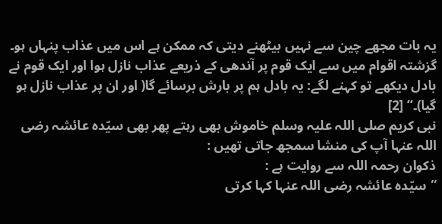یہ بات مجھے چین سے نہیں بیٹھنے دیتی کہ ممکن ہے اس میں عذاب پنہاں ہو۔ گزشتہ اقوام میں سے ایک قوم پر آندھی کے ذریعے عذاب نازل ہوا اور ایک قوم نے بادل دیکھے تو کہنے لگے: یہ بادل ہم پر بارش برسائے گا( اور ان پر عذاب نازل ہو گیا)۔‘‘ [2]
نبی کریم صلی اللہ علیہ وسلم خاموش بھی رہتے پھر بھی سیّدہ عائشہ رضی اللہ عنہا آپ کی منشا سمجھ جاتی تھیں :
ذکوان رحمہ اللہ سے روایت ہے :
’’سیّدہ عائشہ رضی اللہ عنہا کہا کرتی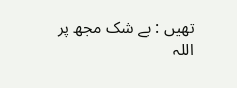تھیں : بے شک مجھ پر اللہ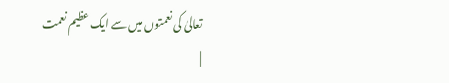تعالیٰ کی نعمتوں میں سے ایک عظیم نعمت
|